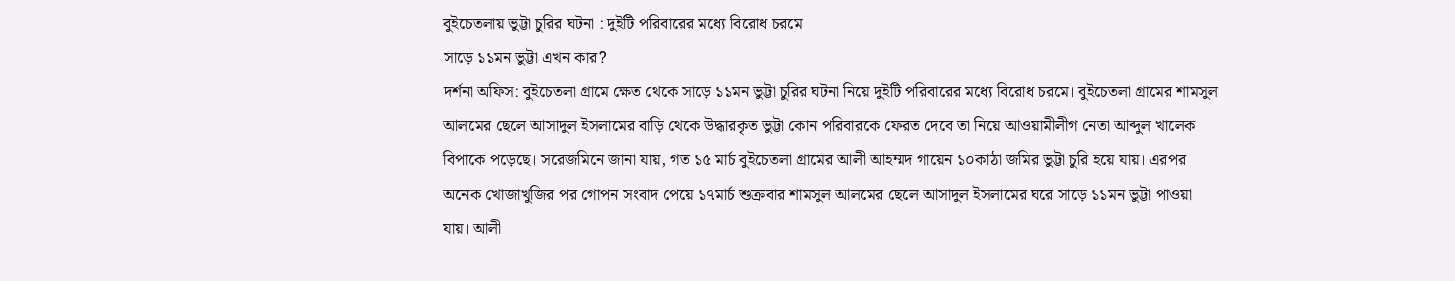বুইচেতলায় ভুট্টা চুরির ঘটনা : দুইটি পরিবারের মধ্যে বিরোধ চরমে
সাড়ে ১১মন ভুট্টা এখন কার?
দর্শনা অফিস: বুইচেতলা গ্রামে ক্ষেত থেকে সাড়ে ১১মন ভুট্টা চুরির ঘটনা নিয়ে দুইটি পরিবারের মধ্যে বিরোধ চরমে। বুইচেতলা গ্রামের শামসুল আলমের ছেলে আসাদুল ইসলামের বাড়ি থেকে উদ্ধারকৃত ভুট্টা কোন পরিবারকে ফেরত দেবে তা নিয়ে আওয়ামীলীগ নেতা আব্দুল খালেক বিপাকে পড়েছে। সরেজমিনে জানা যায়, গত ১৫ মার্চ বুইচেতলা গ্রামের আলী আহম্মদ গায়েন ১০কাঠা জমির ভুট্টা চুরি হয়ে যায়। এরপর অনেক খোজাখুজির পর গোপন সংবাদ পেয়ে ১৭মার্চ শুক্রবার শামসুল আলমের ছেলে আসাদুল ইসলামের ঘরে সাড়ে ১১মন ভুট্টা পাওয়া যায়। আলী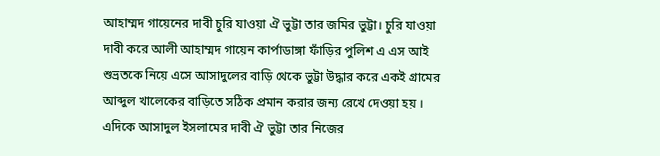আহাম্মদ গায়েনের দাবী চুরি যাওয়া ঐ ভুট্টা তার জমির ভুট্টা। চুরি যাওয়া দাবী করে আলী আহাম্মদ গায়েন কার্পাডাঙ্গা ফাঁড়ির পুলিশ এ এস আই শুভ্রতকে নিয়ে এসে আসাদুলের বাড়ি থেকে ভুট্টা উদ্ধার করে একই গ্রামের আব্দুল খালেকের বাড়িতে সঠিক প্রমান করার জন্য রেখে দেওয়া হয় । এদিকে আসাদুল ইসলামের দাবী ঐ ভুট্টা তার নিজের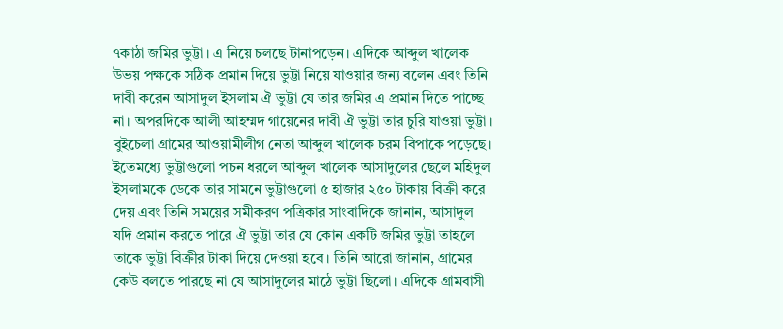৭কাঠা জমির ভুট্টা। এ নিয়ে চলছে টানাপড়েন। এদিকে আব্দুল খালেক উভয় পক্ষকে সঠিক প্রমান দিয়ে ভুট্টা নিয়ে যাওয়ার জন্য বলেন এবং তিনি দাবী করেন আসাদুল ইসলাম ঐ ভুট্টা যে তার জমির এ প্রমান দিতে পাচ্ছে না। অপরদিকে আলী আহম্মদ গায়েনের দাবী ঐ ভুট্টা তার চুরি যাওয়া ভুট্টা। বুইচেলা গ্রামের আওয়ামীলীগ নেতা আব্দুল খালেক চরম বিপাকে পড়েছে। ইতেমধ্যে ভুট্টাগুলো পচন ধরলে আব্দুল খালেক আসাদুলের ছেলে মহিদুল ইসলামকে ডেকে তার সামনে ভুট্টাগুলো ৫ হাজার ২৫০ টাকায় বিক্রী করে দেয় এবং তিনি সময়ের সমীকরণ পত্রিকার সাংবাদিকে জানান, আসাদুল যদি প্রমান করতে পারে ঐ ভুট্টা তার যে কোন একটি জমির ভুট্টা তাহলে তাকে ভুট্টা বিক্রীর টাকা দিয়ে দেওয়া হবে। তিনি আরো জানান, গ্রামের কেউ বলতে পারছে না যে আসাদুলের মাঠে ভুট্টা ছিলো। এদিকে গ্রামবাসী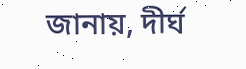জানায়, দীর্ঘ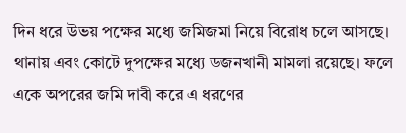দিন ধরে উভয় পক্ষের মধ্যে জমিজমা নিয়ে বিরোধ চলে আসছে। থানায় এবং কোটে দুপক্ষের মধ্যে ডজনখানী মামলা রয়েছে। ফলে একে অপরের জমি দাবী করে এ ধরণের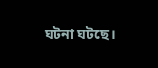ঘটনা ঘটছে।